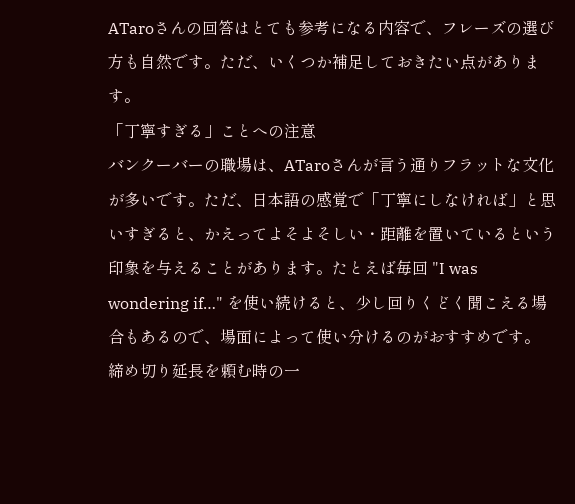ATaroさんの回答はとても参考になる内容で、フレーズの選び方も自然です。ただ、いくつか補足しておきたい点があります。
「丁寧すぎる」ことへの注意
バンクーバーの職場は、ATaroさんが言う通りフラットな文化が多いです。ただ、日本語の感覚で「丁寧にしなければ」と思いすぎると、かえってよそよそしい・距離を置いているという印象を与えることがあります。たとえば毎回 "I was wondering if…" を使い続けると、少し回りくどく聞こえる場合もあるので、場面によって使い分けるのがおすすめです。
締め切り延長を頼む時の一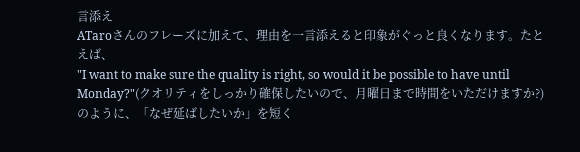言添え
ATaroさんのフレーズに加えて、理由を一言添えると印象がぐっと良くなります。たとえば、
"I want to make sure the quality is right, so would it be possible to have until Monday?"(クオリティをしっかり確保したいので、月曜日まで時間をいただけますか?)
のように、「なぜ延ばしたいか」を短く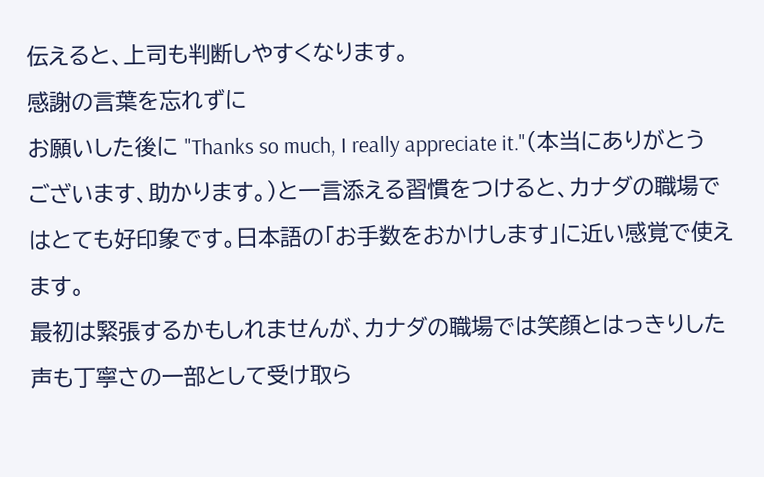伝えると、上司も判断しやすくなります。
感謝の言葉を忘れずに
お願いした後に "Thanks so much, I really appreciate it."(本当にありがとうございます、助かります。)と一言添える習慣をつけると、カナダの職場ではとても好印象です。日本語の「お手数をおかけします」に近い感覚で使えます。
最初は緊張するかもしれませんが、カナダの職場では笑顔とはっきりした声も丁寧さの一部として受け取ら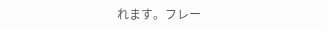れます。フレー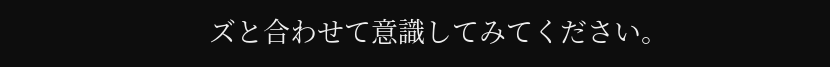ズと合わせて意識してみてください。